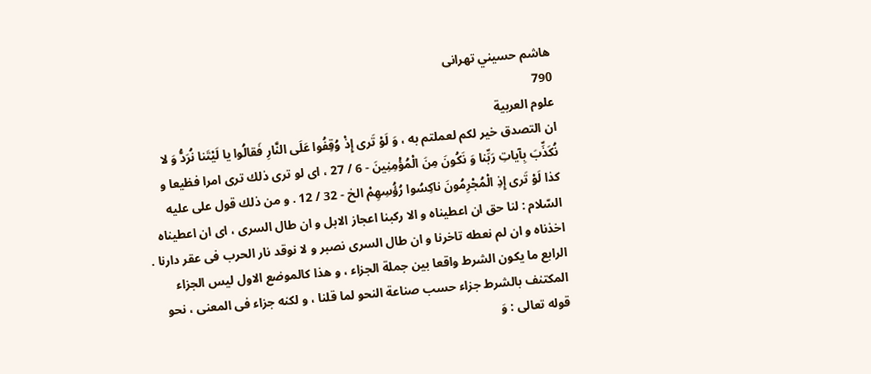هاشم حسيني تهرانى
790
علوم العربية
ان التصدق خير لكم لعملتم به ، وَ لَوْ تَرى إِذْ وُقِفُوا عَلَى النَّارِ فَقالُوا يا لَيْتَنا نُرَدُّ وَ لا نُكَذِّبَ بِآياتِ رَبِّنا وَ نَكُونَ مِنَ الْمُؤْمِنِينَ - 6 / 27 ، اى لو ترى ذلك ترى امرا فظيعا و كذا لَوْ تَرى إِذِ الْمُجْرِمُونَ ناكِسُوا رُؤُسِهِمْ الخ - 32 / 12 . و من ذلك قول على عليه السّلام : لنا حق ان اعطيناه و الا ركبنا اعجاز الابل و ان طال السرى ، اى ان اعطيناه اخذناه و ان لم نعطه تاخرنا و ان طال السرى نصبر و لا نوقد نار الحرب فى عقر دارنا . الرابع ما يكون الشرط واقعا بين جملة الجزاء ، و هذا كالموضع الاول ليس الجزاء المكتنف بالشرط جزاء حسب صناعة النحو لما قلنا ، و لكنه جزاء فى المعنى ، نحو قوله تعالى : وَ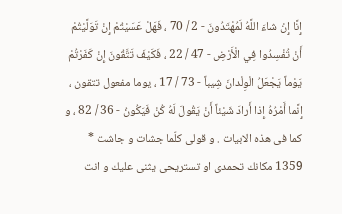إِنَّا إِنْ شاءَ اللَّهُ لَمُهْتَدُونَ - 2 / 70 ، فَهَلْ عَسَيْتُمْ إِنْ تَوَلَّيْتُمْ أَنْ تُفْسِدُوا فِي الْأَرْضِ - 47 / 22 ، فَكَيْفَ تَتَّقُونَ إِنْ كَفَرْتُمْ يَوْماً يَجْعَلُ الْوِلْدانَ شِيباً - 73 / 17 ، يوما مفعول تتقون ، إِنَّما أَمْرُهُ إِذا أَرادَ شَيْئاً أَنْ يَقُولَ لَهُ كُنْ فَيَكُونُ - 36 / 82 ، و كما فى هذه الابيات . و قولى كلّما جشات و جاشت * 1359 مكانك تحمدى او تستريحى يثنى عليك و انت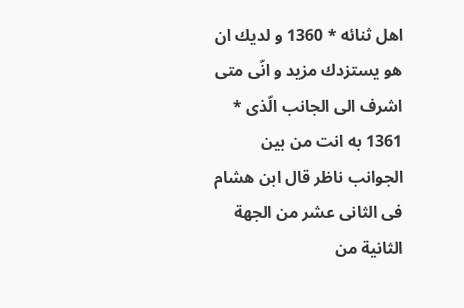اهل ثنائه * 1360 و لديك ان هو يستزدك مزيد و انّى متى اشرف الى الجانب الّذى * 1361 به انت من بين الجوانب ناظر قال ابن هشام فى الثانى عشر من الجهة الثانية من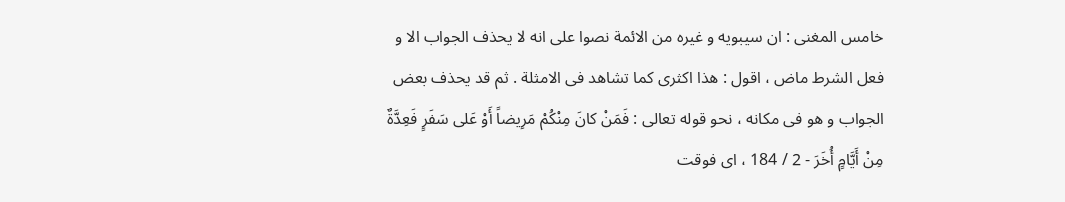خامس المغنى : ان سيبويه و غيره من الائمة نصوا على انه لا يحذف الجواب الا و فعل الشرط ماض ، اقول : هذا اكثرى كما تشاهد فى الامثلة . ثم قد يحذف بعض الجواب و هو فى مكانه ، نحو قوله تعالى : فَمَنْ كانَ مِنْكُمْ مَرِيضاً أَوْ عَلى سَفَرٍ فَعِدَّةٌ مِنْ أَيَّامٍ أُخَرَ - 2 / 184 ، اى فوقت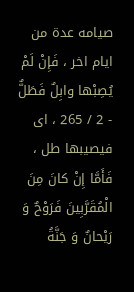صيامه عدة من ايام اخر ، فَإِنْ لَمْ يُصِبْها وابِلٌ فَطَلٌّ - 2 / 265 ، اى فيصيبها طل ، فَأَمَّا إِنْ كانَ مِنَ الْمُقَرَّبِينَ فَرَوْحٌ وَ رَيْحانٌ وَ جَنَّةُ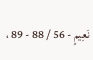نَعِيمٍ - 56 / 88 - 89 ،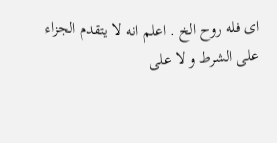اى فله روح الخ . اعلم انه لا يتقدم الجزاء على الشرط و لا على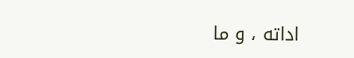اداته ، و ما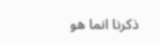ذكرنا انما هو